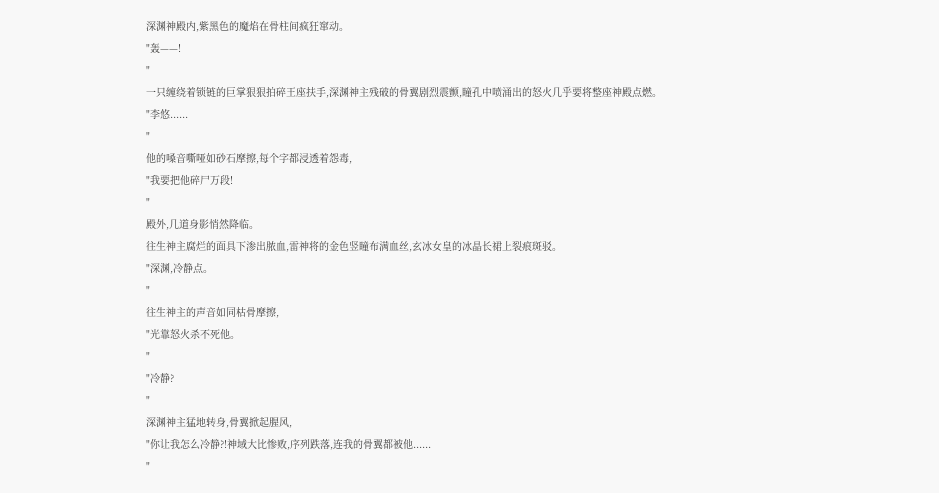深渊神殿内,紫黑色的魔焰在骨柱间疯狂窜动。
"轰——!
"
一只缠绕着锁链的巨掌狠狠拍碎王座扶手,深渊神主残破的骨翼剧烈震颤,瞳孔中喷涌出的怒火几乎要将整座神殿点燃。
"李悠......
"
他的嗓音嘶哑如砂石摩擦,每个字都浸透着怨毒,
"我要把他碎尸万段!
"
殿外,几道身影悄然降临。
往生神主腐烂的面具下渗出脓血,雷神将的金色竖瞳布满血丝,玄冰女皇的冰晶长裙上裂痕斑驳。
"深渊,冷静点。
"
往生神主的声音如同枯骨摩擦,
"光靠怒火杀不死他。
"
"冷静?
"
深渊神主猛地转身,骨翼掀起腥风,
"你让我怎么冷静?!神域大比惨败,序列跌落,连我的骨翼都被他......
"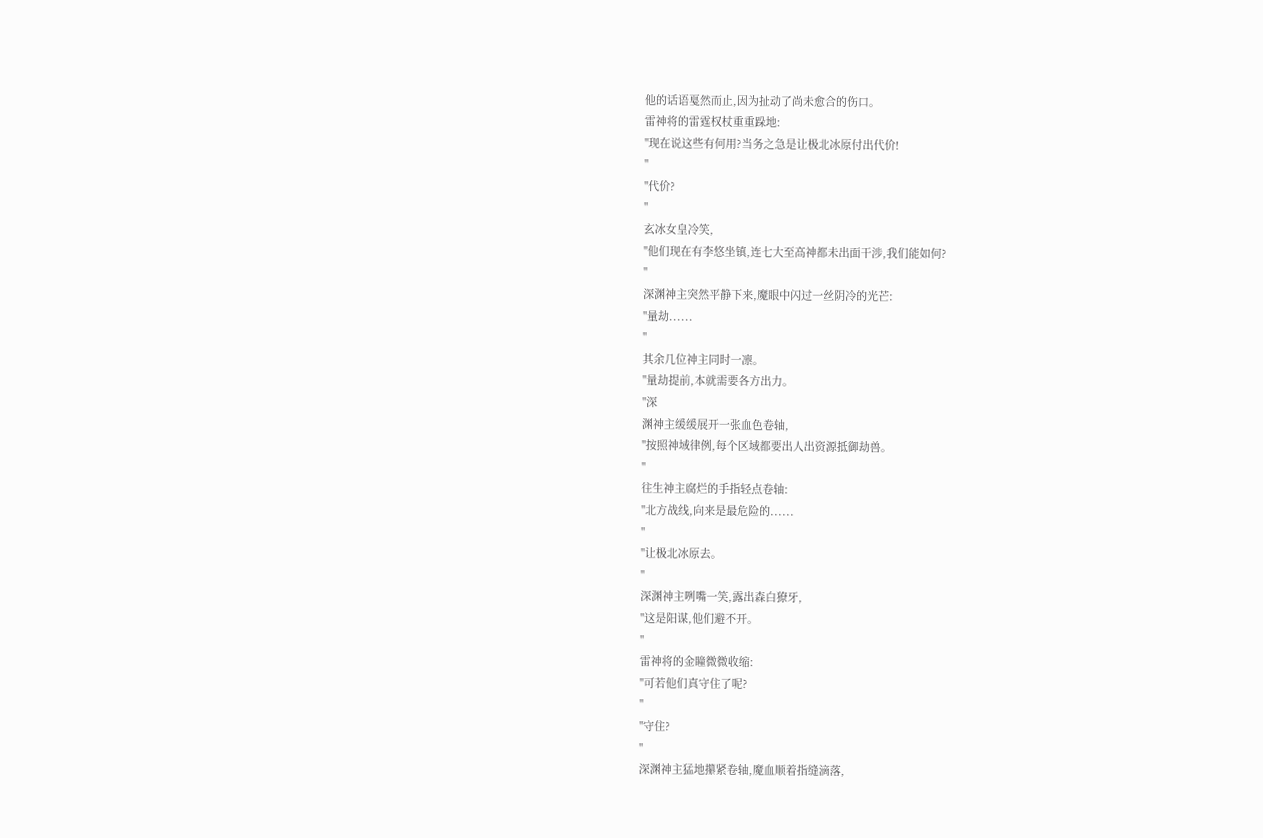他的话语戛然而止,因为扯动了尚未愈合的伤口。
雷神将的雷霆权杖重重跺地:
"现在说这些有何用?当务之急是让极北冰原付出代价!
"
"代价?
"
玄冰女皇冷笑,
"他们现在有李悠坐镇,连七大至高神都未出面干涉,我们能如何?
"
深渊神主突然平静下来,魔眼中闪过一丝阴冷的光芒:
"量劫......
"
其余几位神主同时一凛。
"量劫提前,本就需要各方出力。
"深
渊神主缓缓展开一张血色卷轴,
"按照神域律例,每个区域都要出人出资源抵御劫兽。
"
往生神主腐烂的手指轻点卷轴:
"北方战线,向来是最危险的......
"
"让极北冰原去。
"
深渊神主咧嘴一笑,露出森白獠牙,
"这是阳谋,他们避不开。
"
雷神将的金瞳微微收缩:
"可若他们真守住了呢?
"
"守住?
"
深渊神主猛地攥紧卷轴,魔血顺着指缝滴落,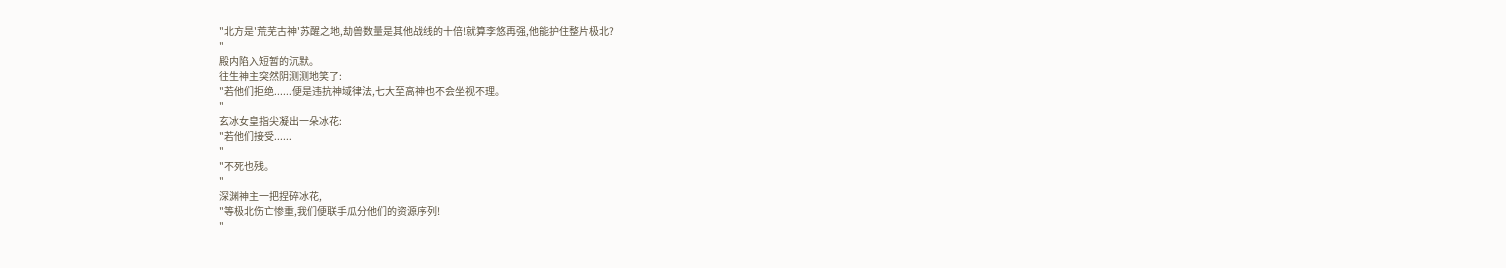"北方是'荒芜古神'苏醒之地,劫兽数量是其他战线的十倍!就算李悠再强,他能护住整片极北?
"
殿内陷入短暂的沉默。
往生神主突然阴测测地笑了:
"若他们拒绝......便是违抗神域律法,七大至高神也不会坐视不理。
"
玄冰女皇指尖凝出一朵冰花:
"若他们接受......
"
"不死也残。
"
深渊神主一把捏碎冰花,
"等极北伤亡惨重,我们便联手瓜分他们的资源序列!
"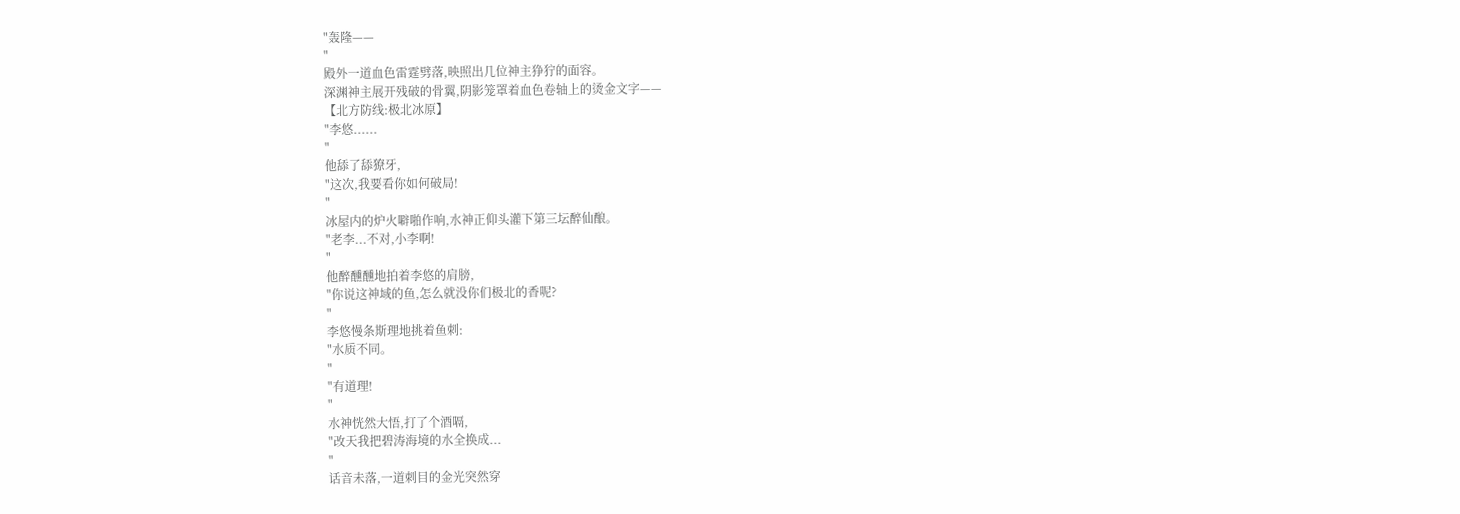"轰隆——
"
殿外一道血色雷霆劈落,映照出几位神主狰狞的面容。
深渊神主展开残破的骨翼,阴影笼罩着血色卷轴上的烫金文字——
【北方防线:极北冰原】
"李悠......
"
他舔了舔獠牙,
"这次,我要看你如何破局!
"
冰屋内的炉火噼啪作响,水神正仰头灌下第三坛醉仙酿。
"老李...不对,小李啊!
"
他醉醺醺地拍着李悠的肩膀,
"你说这神域的鱼,怎么就没你们极北的香呢?
"
李悠慢条斯理地挑着鱼刺:
"水质不同。
"
"有道理!
"
水神恍然大悟,打了个酒嗝,
"改天我把碧涛海境的水全换成...
"
话音未落,一道刺目的金光突然穿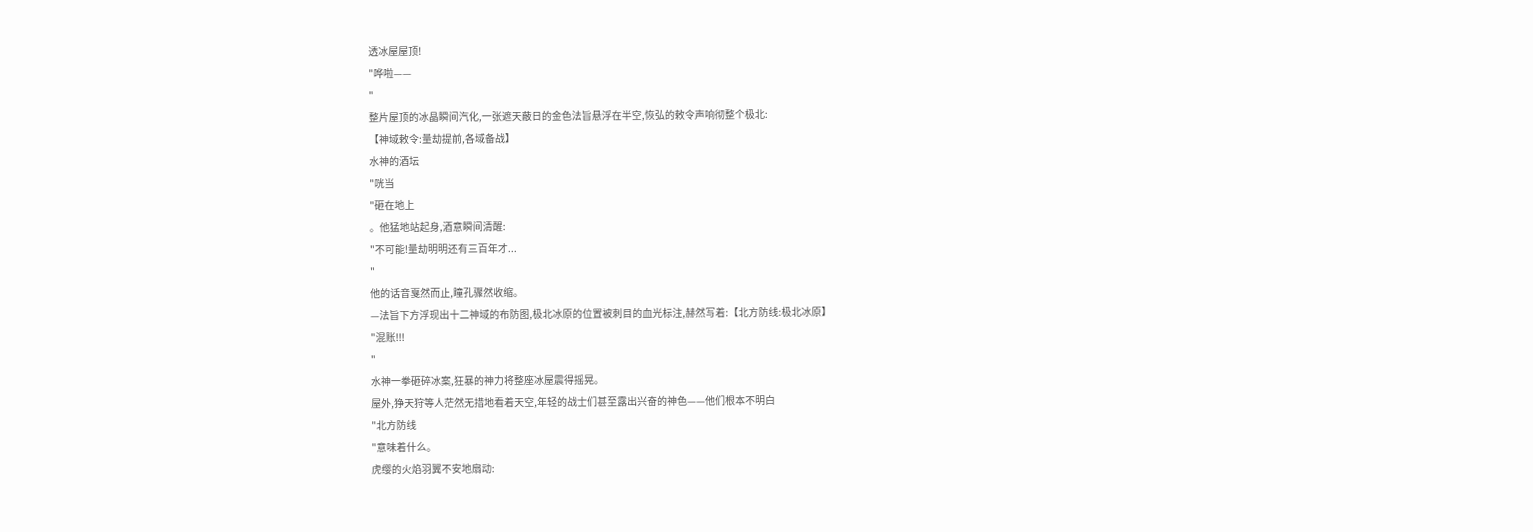透冰屋屋顶!
"哗啦——
"
整片屋顶的冰晶瞬间汽化,一张遮天蔽日的金色法旨悬浮在半空,恢弘的敕令声响彻整个极北:
【神域敕令:量劫提前,各域备战】
水神的酒坛
"咣当
"砸在地上
。他猛地站起身,酒意瞬间清醒:
"不可能!量劫明明还有三百年才...
"
他的话音戛然而止,瞳孔骤然收缩。
—法旨下方浮现出十二神域的布防图,极北冰原的位置被刺目的血光标注,赫然写着:【北方防线:极北冰原】
"混账!!!
"
水神一拳砸碎冰案,狂暴的神力将整座冰屋震得摇晃。
屋外,狰天狩等人茫然无措地看着天空,年轻的战士们甚至露出兴奋的神色——他们根本不明白
"北方防线
"意味着什么。
虎缨的火焰羽翼不安地扇动: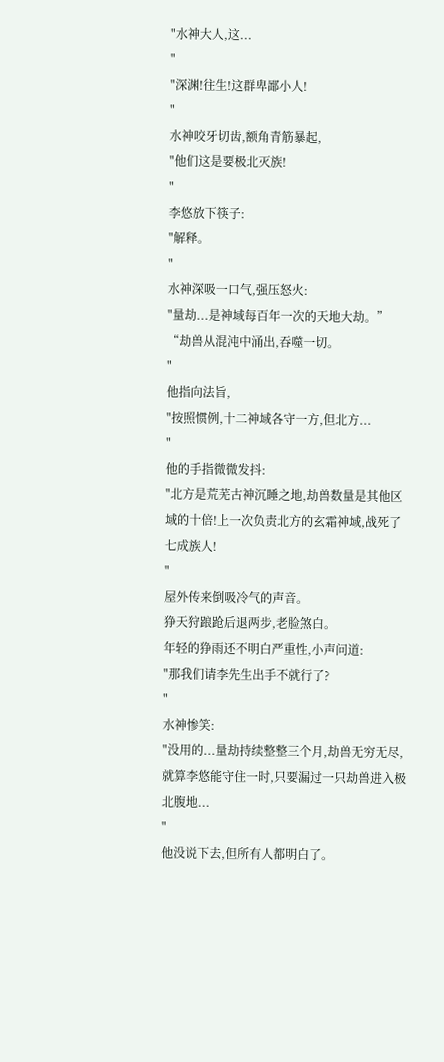"水神大人,这...
"
"深渊!往生!这群卑鄙小人!
"
水神咬牙切齿,额角青筋暴起,
"他们这是要极北灭族!
"
李悠放下筷子:
"解释。
"
水神深吸一口气,强压怒火:
"量劫...是神域每百年一次的天地大劫。”
“劫兽从混沌中涌出,吞噬一切。
"
他指向法旨,
"按照惯例,十二神域各守一方,但北方...
"
他的手指微微发抖:
"北方是荒芜古神沉睡之地,劫兽数量是其他区域的十倍!上一次负责北方的玄霜神域,战死了七成族人!
"
屋外传来倒吸冷气的声音。
狰天狩踉跄后退两步,老脸煞白。
年轻的狰雨还不明白严重性,小声问道:
"那我们请李先生出手不就行了?
"
水神惨笑:
"没用的...量劫持续整整三个月,劫兽无穷无尽,就算李悠能守住一时,只要漏过一只劫兽进入极北腹地...
"
他没说下去,但所有人都明白了。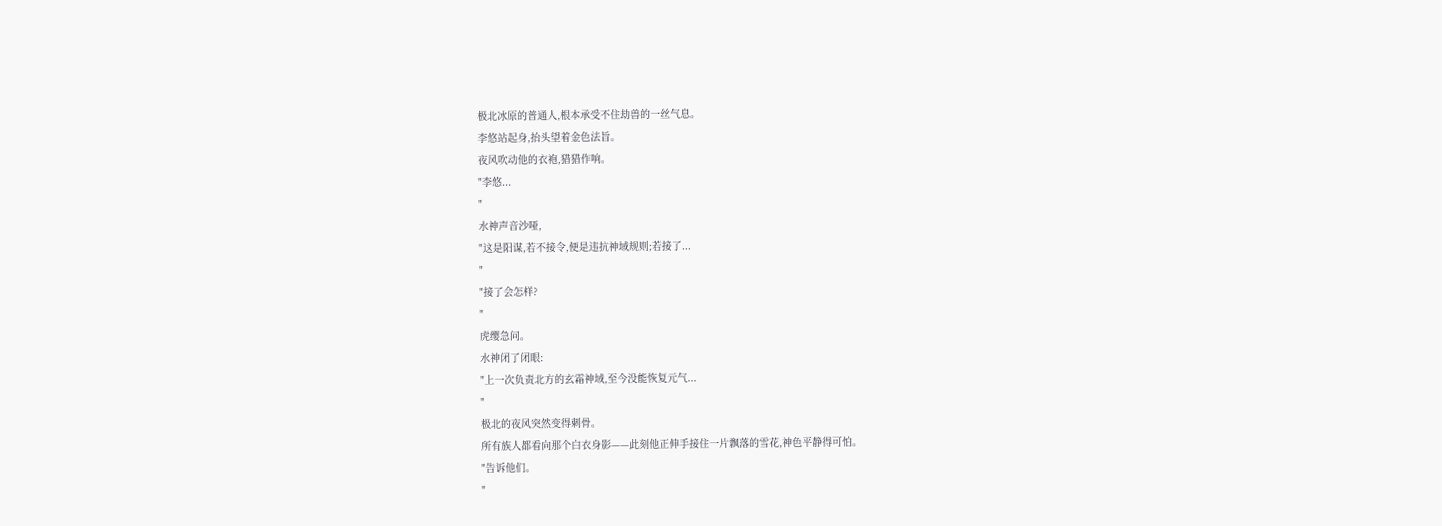极北冰原的普通人,根本承受不住劫兽的一丝气息。
李悠站起身,抬头望着金色法旨。
夜风吹动他的衣袍,猎猎作响。
"李悠...
"
水神声音沙哑,
"这是阳谋,若不接令,便是违抗神域规则;若接了...
"
"接了会怎样?
"
虎缨急问。
水神闭了闭眼:
"上一次负责北方的玄霜神域,至今没能恢复元气...
"
极北的夜风突然变得刺骨。
所有族人都看向那个白衣身影——此刻他正伸手接住一片飘落的雪花,神色平静得可怕。
"告诉他们。
"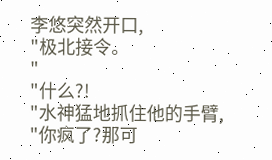李悠突然开口,
"极北接令。
"
"什么?!
"水神猛地抓住他的手臂,
"你疯了?那可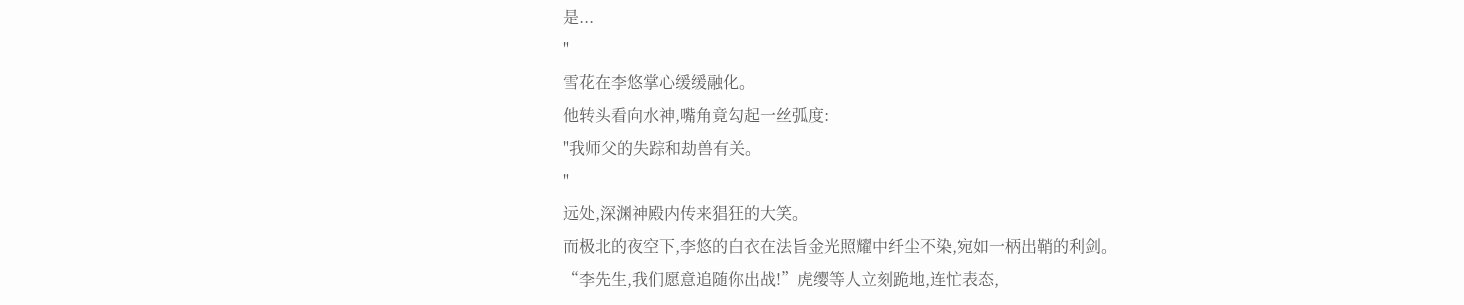是...
"
雪花在李悠掌心缓缓融化。
他转头看向水神,嘴角竟勾起一丝弧度:
"我师父的失踪和劫兽有关。
"
远处,深渊神殿内传来猖狂的大笑。
而极北的夜空下,李悠的白衣在法旨金光照耀中纤尘不染,宛如一柄出鞘的利剑。
“李先生,我们愿意追随你出战!”虎缨等人立刻跪地,连忙表态,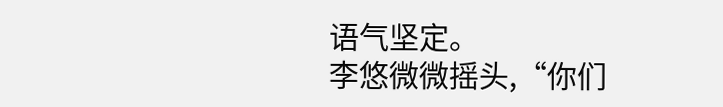语气坚定。
李悠微微摇头,“你们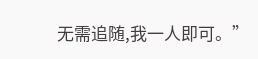无需追随,我一人即可。”